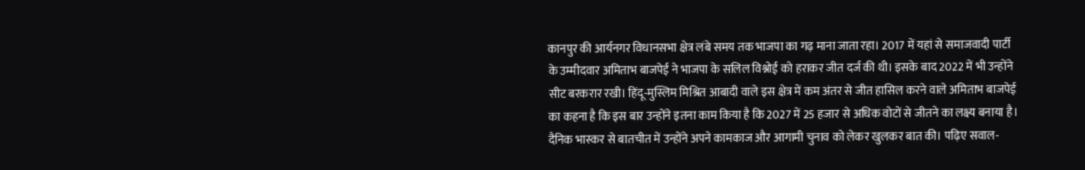कानपुर की आर्यनगर विधानसभा क्षेत्र लंबे समय तक भाजपा का गढ़ माना जाता रहा। 2017 में यहां से समाजवादी पार्टी के उम्मीदवार अमिताभ बाजपेई ने भाजपा के सलिल विश्नोई को हराकर जीत दर्ज की थी। इसके बाद 2022 में भी उन्होंने सीट बरकरार रखी। हिंदू-मुस्लिम मिश्रित आबादी वाले इस क्षेत्र में कम अंतर से जीत हासिल करने वाले अमिताभ बाजपेई का कहना है कि इस बार उन्होंने इतना काम किया है कि 2027 में 25 हजार से अधिक वोटों से जीतने का लक्ष्य बनाया है। दैनिक भास्कर से बातचीत में उन्होंने अपने कामकाज और आगामी चुनाव को लेकर खुलकर बात की। पढ़िए सवाल-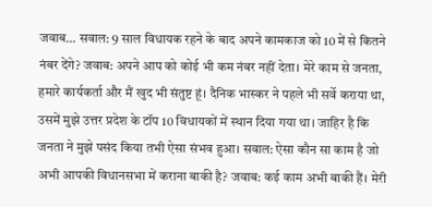जवाब… सवाल: 9 साल विधायक रहने के बाद अपने कामकाज को 10 में से कितने नंबर देंगे? जवाब: अपने आप को कोई भी कम नंबर नहीं देता। मेरे काम से जनता, हमारे कार्यकर्ता और मैं खुद भी संतुष्ट हूं। दैनिक भास्कर ने पहले भी सर्वे कराया था, उसमें मुझे उत्तर प्रदेश के टॉप 10 विधायकों में स्थान दिया गया था। जाहिर है कि जनता ने मुझे पसंद किया तभी ऐसा संभव हुआ। सवाल: ऐसा कौन सा काम है जो अभी आपकी विधानसभा में कराना बाकी है? जवाब: कई काम अभी बाकी हैं। मेरी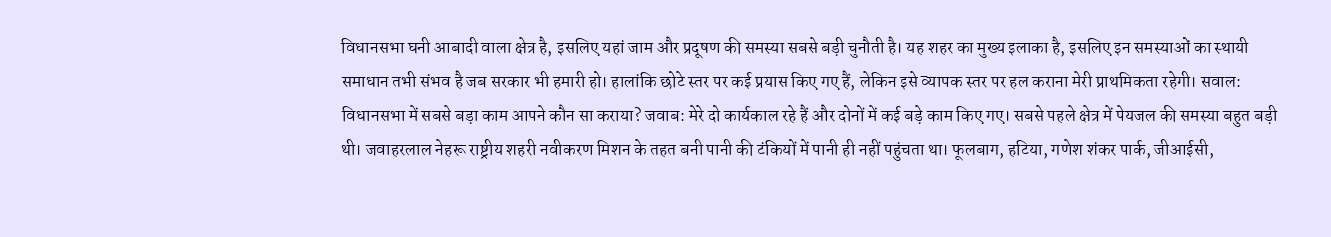विधानसभा घनी आबादी वाला क्षेत्र है, इसलिए यहां जाम और प्रदूषण की समस्या सबसे बड़ी चुनौती है। यह शहर का मुख्य इलाका है, इसलिए इन समस्याओं का स्थायी समाधान तभी संभव है जब सरकार भी हमारी हो। हालांकि छोटे स्तर पर कई प्रयास किए गए हैं, लेकिन इसे व्यापक स्तर पर हल कराना मेरी प्राथमिकता रहेगी। सवाल: विधानसभा में सबसे बड़ा काम आपने कौन सा कराया? जवाब: मेरे दो कार्यकाल रहे हैं और दोनों में कई बड़े काम किए गए। सबसे पहले क्षेत्र में पेयजल की समस्या बहुत बड़ी थी। जवाहरलाल नेहरू राष्ट्रीय शहरी नवीकरण मिशन के तहत बनी पानी की टंकियों में पानी ही नहीं पहुंचता था। फूलबाग, हटिया, गणेश शंकर पार्क, जीआईसी,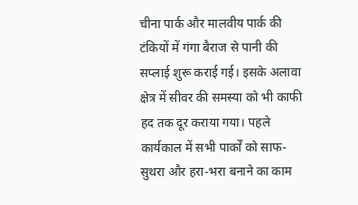चीना पार्क और मालवीय पार्क की टंकियों में गंगा बैराज से पानी की सप्लाई शुरू कराई गई। इसके अलावा क्षेत्र में सीवर की समस्या को भी काफी हद तक दूर कराया गया। पहले कार्यकाल में सभी पार्कों को साफ-सुथरा और हरा-भरा बनाने का काम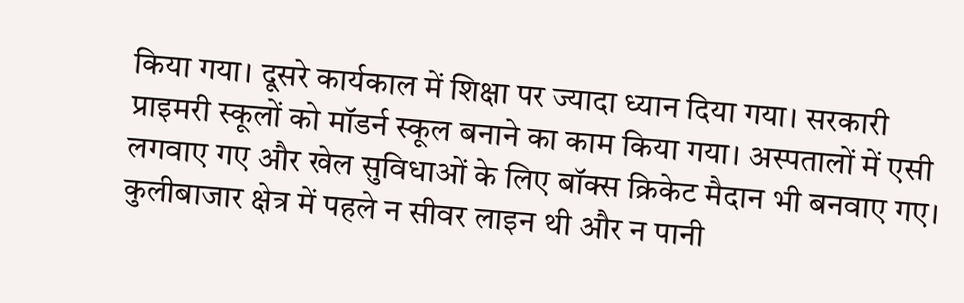किया गया। दूसरे कार्यकाल में शिक्षा पर ज्यादा ध्यान दिया गया। सरकारी प्राइमरी स्कूलों को मॉडर्न स्कूल बनाने का काम किया गया। अस्पतालों में एसी लगवाए गए और खेल सुविधाओं के लिए बॉक्स क्रिकेट मैदान भी बनवाए गए। कुलीबाजार क्षेत्र में पहले न सीवर लाइन थी और न पानी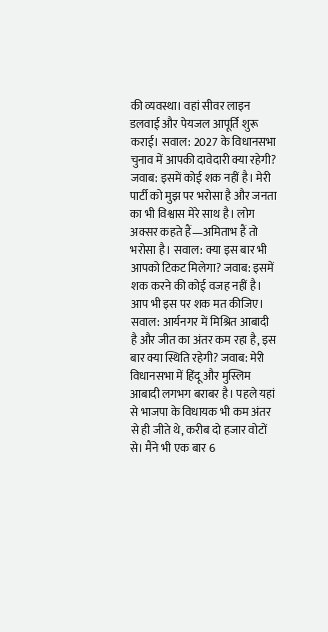की व्यवस्था। वहां सीवर लाइन डलवाई और पेयजल आपूर्ति शुरू कराई। सवाल: 2027 के विधानसभा चुनाव में आपकी दावेदारी क्या रहेगी? जवाब: इसमें कोई शक नहीं है। मेरी पार्टी को मुझ पर भरोसा है और जनता का भी विश्वास मेरे साथ है। लोग अक्सर कहते हैं—अमिताभ हैं तो भरोसा है। सवाल: क्या इस बार भी आपको टिकट मिलेगा? जवाब: इसमें शक करने की कोई वजह नहीं है। आप भी इस पर शक मत कीजिए। सवाल: आर्यनगर में मिश्रित आबादी है और जीत का अंतर कम रहा है, इस बार क्या स्थिति रहेगी? जवाब: मेरी विधानसभा में हिंदू और मुस्लिम आबादी लगभग बराबर है। पहले यहां से भाजपा के विधायक भी कम अंतर से ही जीते थे, करीब दो हजार वोटों से। मैंने भी एक बार 6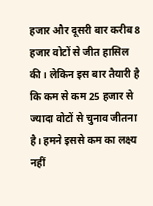हजार और दूसरी बार करीब 8 हजार वोटों से जीत हासिल की। लेकिन इस बार तैयारी है कि कम से कम 25 हजार से ज्यादा वोटों से चुनाव जीतना है। हमने इससे कम का लक्ष्य नहीं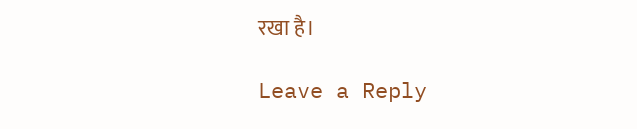रखा है।

Leave a Reply